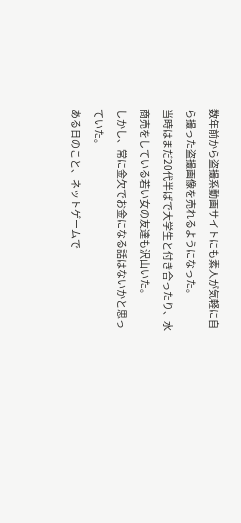数年前から盗撮系動画サイトにも素人が気軽に自ら撮った盗撮画像を売れるようになった。
当時はまだ20代半ばで大学生と付き合ったり、水商売をしている若い女の友達も沢山いた。
しかし、常に金欠でお金になる話はないかと思っていた。
ある日のこと、ネットゲームで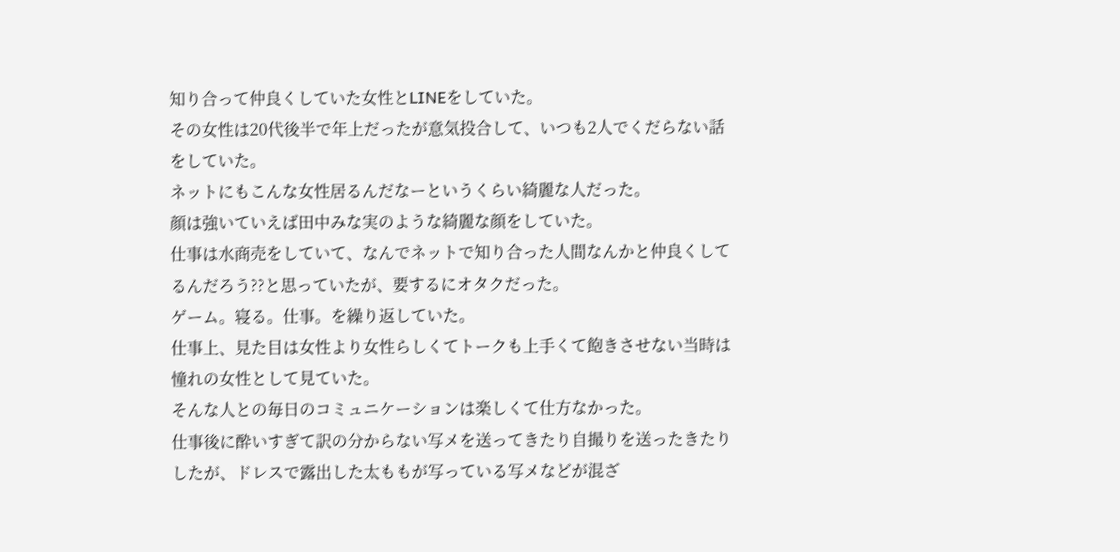知り合って仲良くしていた女性とLINEをしていた。
その女性は20代後半で年上だったが意気投合して、いつも2人でくだらない話をしていた。
ネットにもこんな女性居るんだなーというくらい綺麗な人だった。
顔は強いていえば田中みな実のような綺麗な顔をしていた。
仕事は水商売をしていて、なんでネットで知り合った人間なんかと仲良くしてるんだろう??と思っていたが、要するにオタクだった。
ゲーム。寝る。仕事。を繰り返していた。
仕事上、見た目は女性より女性らしくてトークも上手くて飽きさせない当時は憧れの女性として見ていた。
そんな人との毎日のコミュニケーションは楽しくて仕方なかった。
仕事後に酔いすぎて訳の分からない写メを送ってきたり自撮りを送ったきたりしたが、ドレスで露出した太ももが写っている写メなどが混ざ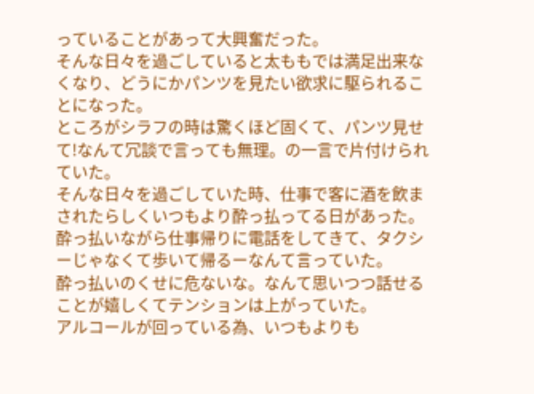っていることがあって大興奮だった。
そんな日々を過ごしていると太ももでは満足出来なくなり、どうにかパンツを見たい欲求に駆られることになった。
ところがシラフの時は驚くほど固くて、パンツ見せて!なんて冗談で言っても無理。の一言で片付けられていた。
そんな日々を過ごしていた時、仕事で客に酒を飲まされたらしくいつもより酔っ払ってる日があった。
酔っ払いながら仕事帰りに電話をしてきて、タクシーじゃなくて歩いて帰るーなんて言っていた。
酔っ払いのくせに危ないな。なんて思いつつ話せることが嬉しくてテンションは上がっていた。
アルコールが回っている為、いつもよりも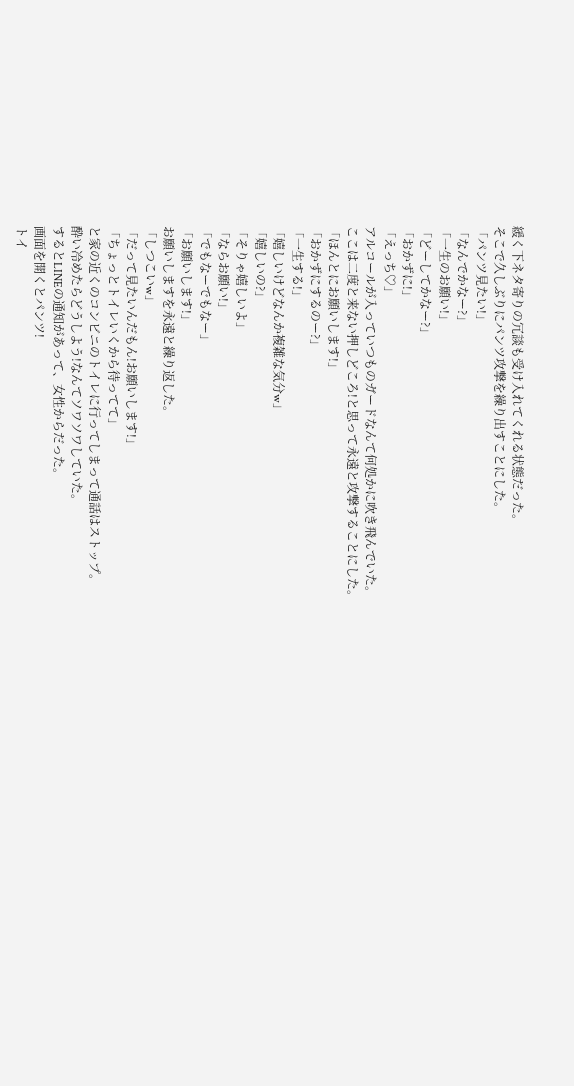緩く下ネタ寄りの冗談も受け入れてくれる状態だった。
そこで久しぶりにパンツ攻撃を繰り出すことにした。
「パンツ見たい!」
「なんでかなー?」
「一生のお願い!」
「どーしてかなー?」
「おかずに!」
「えっち♡」
アルコールが入っていつものガードなんて何処かに吹き飛んでいた。
ここは二度と来ない押しどころ!と思って永遠と攻撃することにした。
「ほんとにお願いします!」
「おかずにするのー?」
「一生する!」
「嬉しいけどなんか複雑な気分w」
「嬉しいの?」
「そりゃ嬉しいよ」
「ならお願い!」
「でもなーでもなー」
「お願いします!」
お願いしますを永遠と繰り返した。
「しつこいw」
「だって見たいんだもん!お願いします!」
「ちょっとトイレいくから待ってて」
と家の近くのコンビニのトイレに行ってしまって通話はストップ。
酔い冷めたらどうしよう!なんてソワソワしていた。
するとLINEの通知があって、女性からだった。
画面を開くとパンツ!
トイ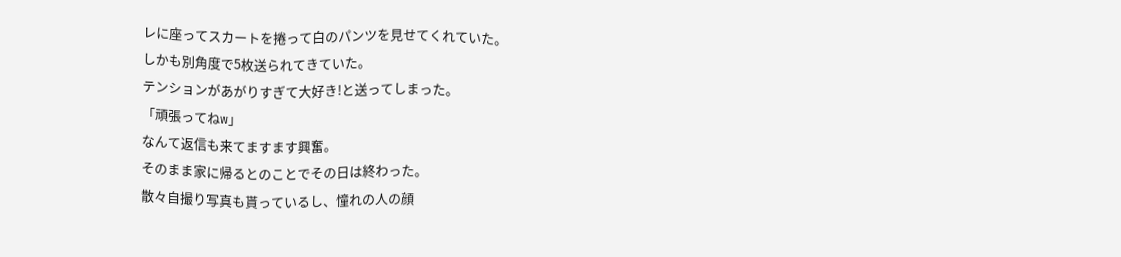レに座ってスカートを捲って白のパンツを見せてくれていた。
しかも別角度で5枚送られてきていた。
テンションがあがりすぎて大好き!と送ってしまった。
「頑張ってねw」
なんて返信も来てますます興奮。
そのまま家に帰るとのことでその日は終わった。
散々自撮り写真も貰っているし、憧れの人の顔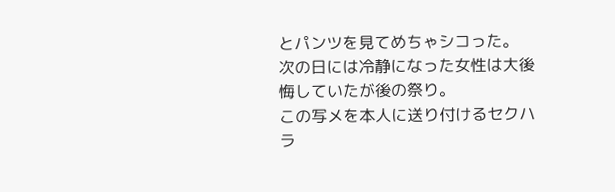とパンツを見てめちゃシコった。
次の日には冷静になった女性は大後悔していたが後の祭り。
この写メを本人に送り付けるセクハラ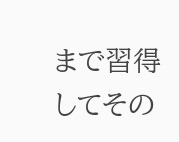まで習得してその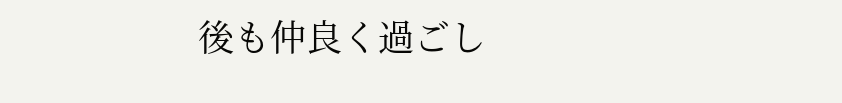後も仲良く過ごし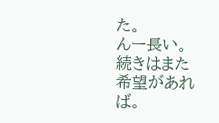た。
んー長い。
続きはまた希望があれば。